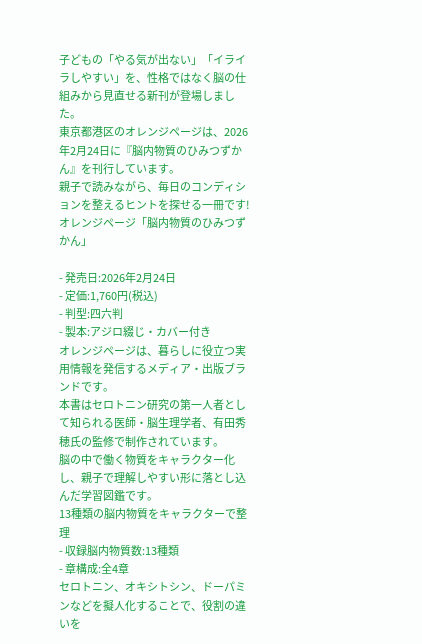子どもの「やる気が出ない」「イライラしやすい」を、性格ではなく脳の仕組みから見直せる新刊が登場しました。
東京都港区のオレンジページは、2026年2月24日に『脳内物質のひみつずかん』を刊行しています。
親子で読みながら、毎日のコンディションを整えるヒントを探せる一冊です!
オレンジページ「脳内物質のひみつずかん」

- 発売日:2026年2月24日
- 定価:1,760円(税込)
- 判型:四六判
- 製本:アジロ綴じ・カバー付き
オレンジページは、暮らしに役立つ実用情報を発信するメディア・出版ブランドです。
本書はセロトニン研究の第一人者として知られる医師・脳生理学者、有田秀穂氏の監修で制作されています。
脳の中で働く物質をキャラクター化し、親子で理解しやすい形に落とし込んだ学習図鑑です。
13種類の脳内物質をキャラクターで整理
- 収録脳内物質数:13種類
- 章構成:全4章
セロトニン、オキシトシン、ドーパミンなどを擬人化することで、役割の違いを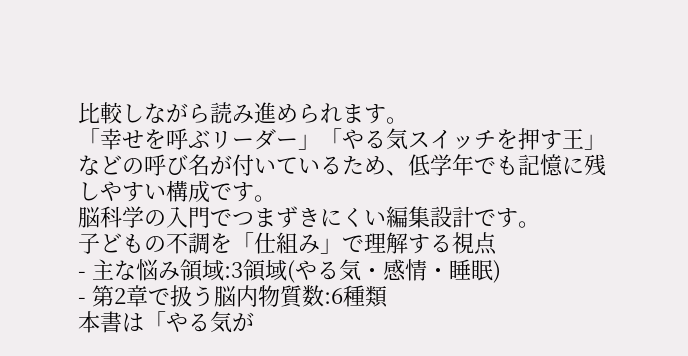比較しながら読み進められます。
「幸せを呼ぶリーダー」「やる気スイッチを押す王」などの呼び名が付いているため、低学年でも記憶に残しやすい構成です。
脳科学の入門でつまずきにくい編集設計です。
子どもの不調を「仕組み」で理解する視点
- 主な悩み領域:3領域(やる気・感情・睡眠)
- 第2章で扱う脳内物質数:6種類
本書は「やる気が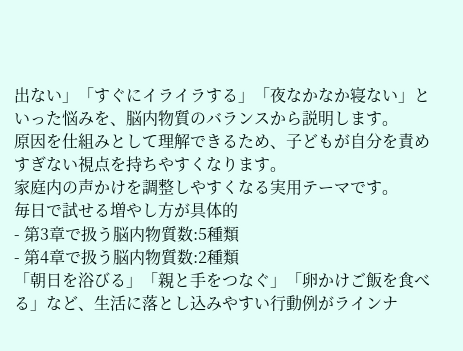出ない」「すぐにイライラする」「夜なかなか寝ない」といった悩みを、脳内物質のバランスから説明します。
原因を仕組みとして理解できるため、子どもが自分を責めすぎない視点を持ちやすくなります。
家庭内の声かけを調整しやすくなる実用テーマです。
毎日で試せる増やし方が具体的
- 第3章で扱う脳内物質数:5種類
- 第4章で扱う脳内物質数:2種類
「朝日を浴びる」「親と手をつなぐ」「卵かけご飯を食べる」など、生活に落とし込みやすい行動例がラインナ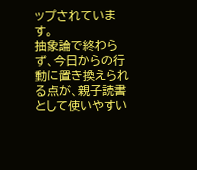ップされています。
抽象論で終わらず、今日からの行動に置き換えられる点が、親子読書として使いやすい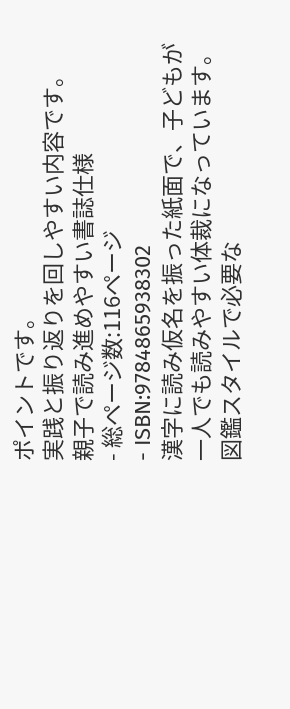ポイントです。
実践と振り返りを回しやすい内容です。
親子で読み進めやすい書誌仕様
- 総ページ数:116ページ
- ISBN:9784865938302
漢字に読み仮名を振った紙面で、子どもが一人でも読みやすい体裁になっています。
図鑑スタイルで必要な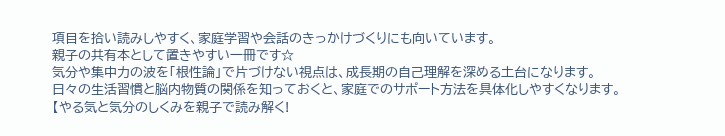項目を拾い読みしやすく、家庭学習や会話のきっかけづくりにも向いています。
親子の共有本として置きやすい一冊です☆
気分や集中力の波を「根性論」で片づけない視点は、成長期の自己理解を深める土台になります。
日々の生活習慣と脳内物質の関係を知っておくと、家庭でのサポート方法を具体化しやすくなります。
【やる気と気分のしくみを親子で読み解く!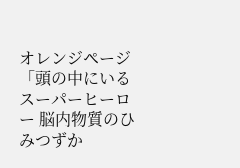オレンジページ「頭の中にいるスーパーヒーロー 脳内物質のひみつずか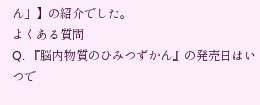ん」】の紹介でした。
よくある質問
Q. 『脳内物質のひみつずかん』の発売日はいつで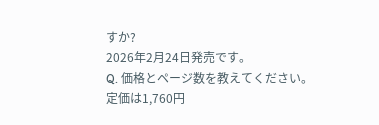すか?
2026年2月24日発売です。
Q. 価格とページ数を教えてください。
定価は1,760円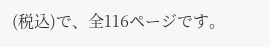(税込)で、全116ページです。